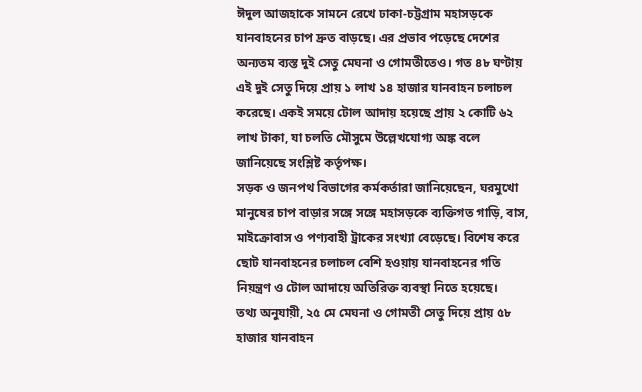ঈদুল আজহাকে সামনে রেখে ঢাকা-চট্টগ্রাম মহাসড়কে যানবাহনের চাপ দ্রুত বাড়ছে। এর প্রভাব পড়েছে দেশের অন্যতম ব্যস্ত দুই সেতু মেঘনা ও গোমতীতেও। গত ৪৮ ঘণ্টায় এই দুই সেতু দিয়ে প্রায় ১ লাখ ১৪ হাজার যানবাহন চলাচল করেছে। একই সময়ে টোল আদায় হয়েছে প্রায় ২ কোটি ৬২ লাখ টাকা, যা চলতি মৌসুমে উল্লেখযোগ্য অঙ্ক বলে জানিয়েছে সংশ্লিষ্ট কর্তৃপক্ষ।
সড়ক ও জনপথ বিভাগের কর্মকর্তারা জানিয়েছেন, ঘরমুখো মানুষের চাপ বাড়ার সঙ্গে সঙ্গে মহাসড়কে ব্যক্তিগত গাড়ি, বাস, মাইক্রোবাস ও পণ্যবাহী ট্রাকের সংখ্যা বেড়েছে। বিশেষ করে ছোট যানবাহনের চলাচল বেশি হওয়ায় যানবাহনের গতি নিয়ন্ত্রণ ও টোল আদায়ে অতিরিক্ত ব্যবস্থা নিতে হয়েছে।
তথ্য অনুযায়ী, ২৫ মে মেঘনা ও গোমতী সেতু দিয়ে প্রায় ৫৮ হাজার যানবাহন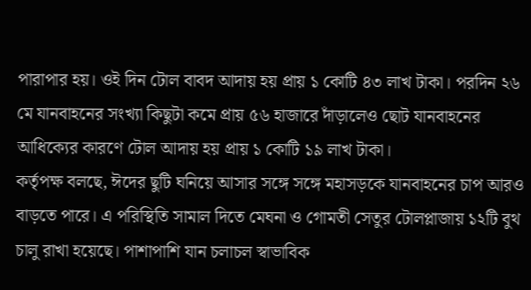পারাপার হয়। ওই দিন টোল বাবদ আদায় হয় প্রায় ১ কোটি ৪৩ লাখ টাকা। পরদিন ২৬ মে যানবাহনের সংখ্যা কিছুটা কমে প্রায় ৫৬ হাজারে দাঁড়ালেও ছোট যানবাহনের আধিক্যের কারণে টোল আদায় হয় প্রায় ১ কোটি ১৯ লাখ টাকা।
কর্তৃপক্ষ বলছে, ঈদের ছুটি ঘনিয়ে আসার সঙ্গে সঙ্গে মহাসড়কে যানবাহনের চাপ আরও বাড়তে পারে। এ পরিস্থিতি সামাল দিতে মেঘনা ও গোমতী সেতুর টোলপ্লাজায় ১২টি বুথ চালু রাখা হয়েছে। পাশাপাশি যান চলাচল স্বাভাবিক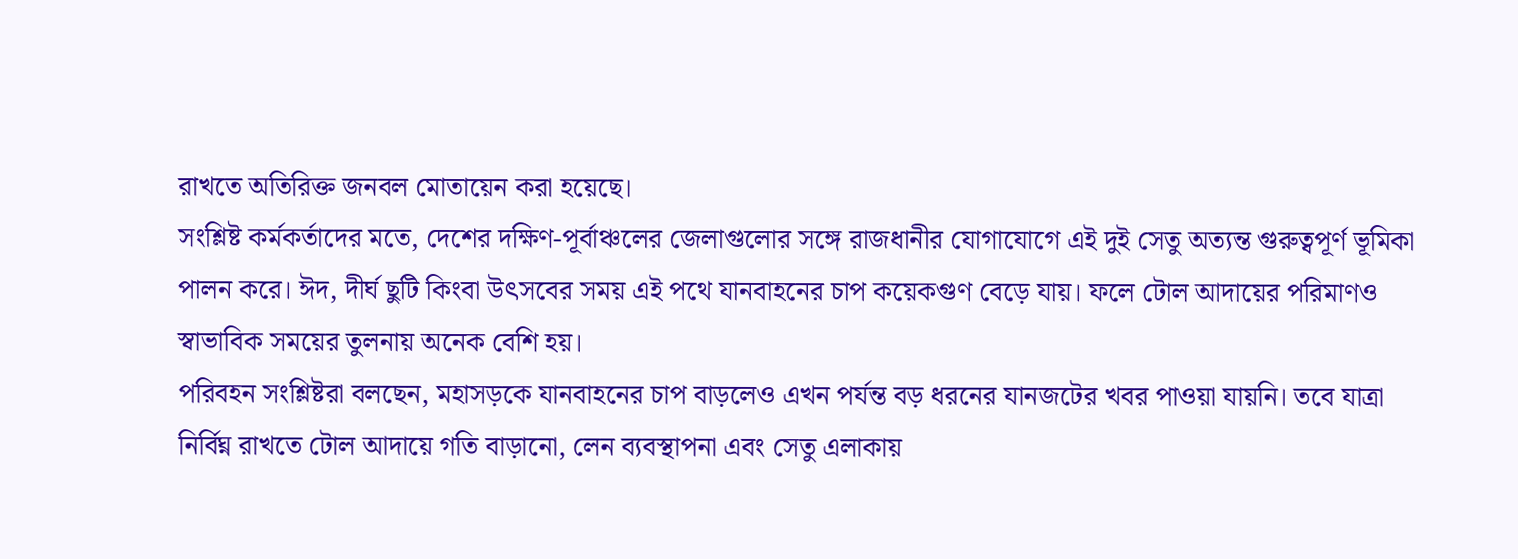রাখতে অতিরিক্ত জনবল মোতায়েন করা হয়েছে।
সংশ্লিষ্ট কর্মকর্তাদের মতে, দেশের দক্ষিণ-পূর্বাঞ্চলের জেলাগুলোর সঙ্গে রাজধানীর যোগাযোগে এই দুই সেতু অত্যন্ত গুরুত্বপূর্ণ ভূমিকা পালন করে। ঈদ, দীর্ঘ ছুটি কিংবা উৎসবের সময় এই পথে যানবাহনের চাপ কয়েকগুণ বেড়ে যায়। ফলে টোল আদায়ের পরিমাণও স্বাভাবিক সময়ের তুলনায় অনেক বেশি হয়।
পরিবহন সংশ্লিষ্টরা বলছেন, মহাসড়কে যানবাহনের চাপ বাড়লেও এখন পর্যন্ত বড় ধরনের যানজটের খবর পাওয়া যায়নি। তবে যাত্রা নির্বিঘ্ন রাখতে টোল আদায়ে গতি বাড়ানো, লেন ব্যবস্থাপনা এবং সেতু এলাকায়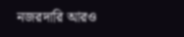নজরদারি আরও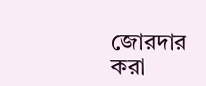জোরদার করা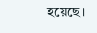হয়েছে।